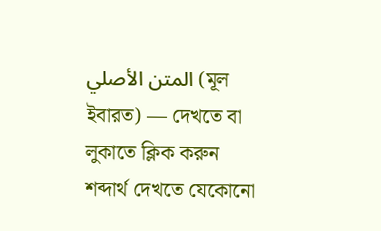المتن الأصلي (মূল ইবারত) — দেখতে বা লুকাতে ক্লিক করুন
শব্দার্থ দেখতে যেকোনো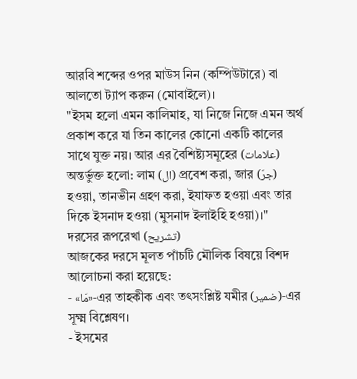আরবি শব্দের ওপর মাউস নিন (কম্পিউটারে) বা আলতো ট্যাপ করুন (মোবাইলে)।
"ইসম হলো এমন কালিমাহ, যা নিজে নিজে এমন অর্থ প্রকাশ করে যা তিন কালের কোনো একটি কালের সাথে যুক্ত নয়। আর এর বৈশিষ্ট্যসমূহের (علامات) অন্তর্ভুক্ত হলো: লাম (ال) প্রবেশ করা, জার (جرّ) হওয়া, তানভীন গ্রহণ করা, ইযাফত হওয়া এবং তার দিকে ইসনাদ হওয়া (মুসনাদ ইলাইহি হওয়া)।"
দরসের রূপরেখা (تشریح)
আজকের দরসে মূলত পাঁচটি মৌলিক বিষয়ে বিশদ আলোচনা করা হয়েছে:
- «مَا»-এর তাহকীক এবং তৎসংশ্লিষ্ট যমীর (ضمير)-এর সূক্ষ্ম বিশ্লেষণ।
- ইসমের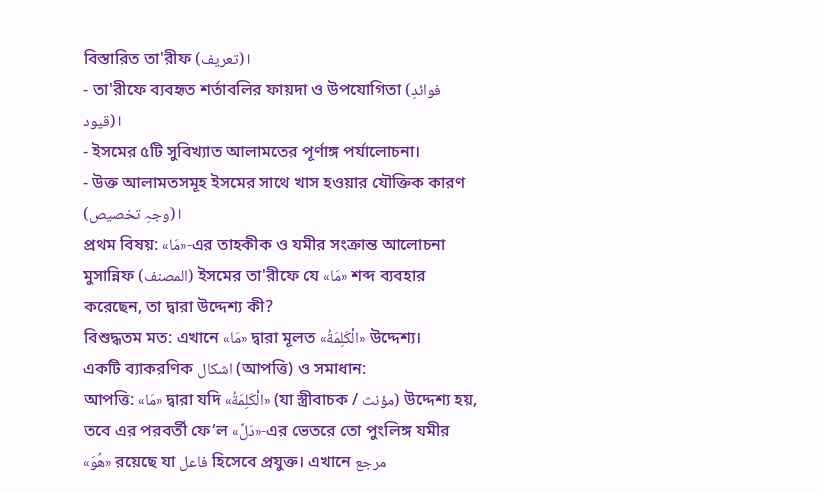বিস্তারিত তা'রীফ (تعريف)।
- তা'রীফে ব্যবহৃত শর্তাবলির ফায়দা ও উপযোগিতা (فوائدِ قیود)।
- ইসমের ৫টি সুবিখ্যাত আলামতের পূর্ণাঙ্গ পর্যালোচনা।
- উক্ত আলামতসমূহ ইসমের সাথে খাস হওয়ার যৌক্তিক কারণ (وجہِ تخصیص)।
প্রথম বিষয়: «مَا»-এর তাহকীক ও যমীর সংক্রান্ত আলোচনা
মুসান্নিফ (المصنف) ইসমের তা'রীফে যে «مَا» শব্দ ব্যবহার করেছেন, তা দ্বারা উদ্দেশ্য কী?
বিশুদ্ধতম মত: এখানে «مَا» দ্বারা মূলত «الْكَلِمَةُ» উদ্দেশ্য।
একটি ব্যাকরণিক اشکال (আপত্তি) ও সমাধান:
আপত্তি: «مَا» দ্বারা যদি «الْكَلِمَةُ» (যা স্ত্রীবাচক / مؤنث) উদ্দেশ্য হয়, তবে এর পরবর্তী ফে‘ল «دَلَّ»-এর ভেতরে তো পুংলিঙ্গ যমীর «هُوَ» রয়েছে যা فاعل হিসেবে প্রযুক্ত। এখানে مرجع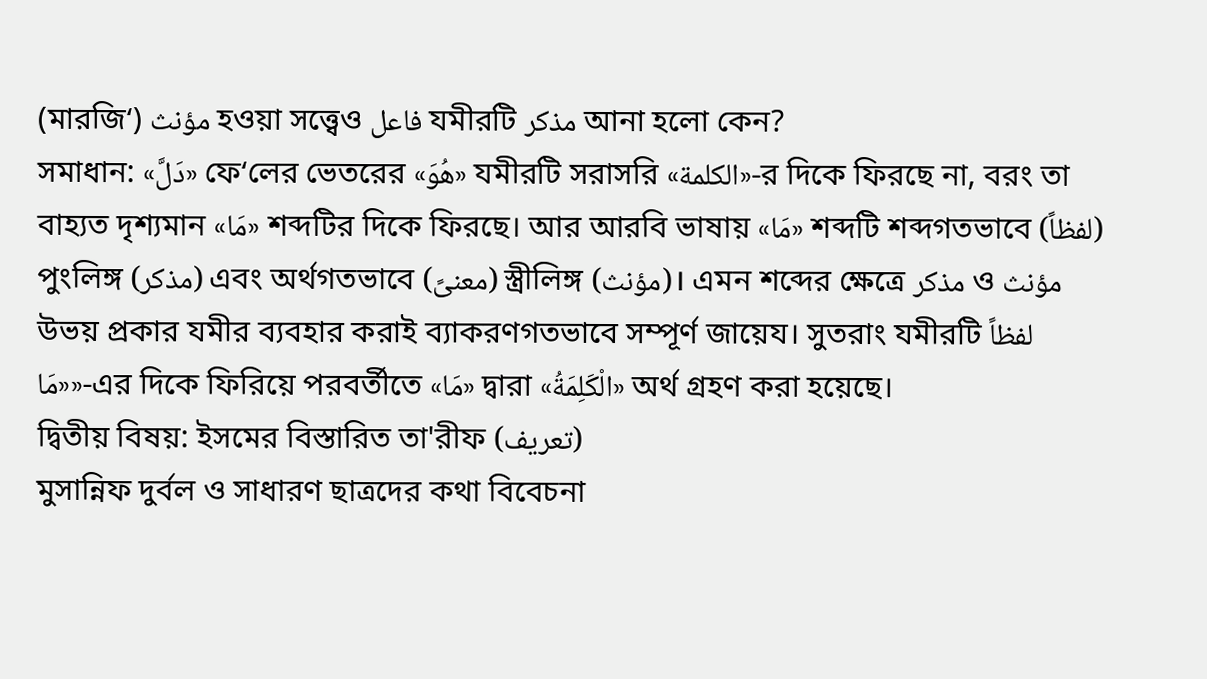(মারজি‘) مؤنث হওয়া সত্ত্বেও فاعل যমীরটি مذكر আনা হলো কেন?
সমাধান: «دَلَّ» ফে‘লের ভেতরের «هُوَ» যমীরটি সরাসরি «الكلمة»-র দিকে ফিরছে না, বরং তা বাহ্যত দৃশ্যমান «مَا» শব্দটির দিকে ফিরছে। আর আরবি ভাষায় «مَا» শব্দটি শব্দগতভাবে (لفظاً) পুংলিঙ্গ (مذكر) এবং অর্থগতভাবে (معنىً) স্ত্রীলিঙ্গ (مؤنث)। এমন শব্দের ক্ষেত্রে مذكر ও مؤنث উভয় প্রকার যমীর ব্যবহার করাই ব্যাকরণগতভাবে সম্পূর্ণ জায়েয। সুতরাং যমীরটি لفظاً «مَا»-এর দিকে ফিরিয়ে পরবর্তীতে «مَا» দ্বারা «الْكَلِمَةُ» অর্থ গ্রহণ করা হয়েছে।
দ্বিতীয় বিষয়: ইসমের বিস্তারিত তা'রীফ (تعريف)
মুসান্নিফ দুর্বল ও সাধারণ ছাত্রদের কথা বিবেচনা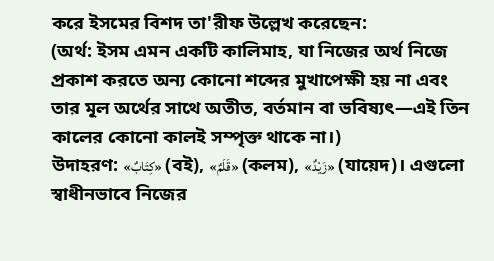করে ইসমের বিশদ তা'রীফ উল্লেখ করেছেন:
(অর্থ: ইসম এমন একটি কালিমাহ, যা নিজের অর্থ নিজে প্রকাশ করতে অন্য কোনো শব্দের মুখাপেক্ষী হয় না এবং তার মূল অর্থের সাথে অতীত, বর্তমান বা ভবিষ্যৎ—এই তিন কালের কোনো কালই সম্পৃক্ত থাকে না।)
উদাহরণ: «كِتَابٌ» (বই), «قَلَمٌ» (কলম), «زَيْدٌ» (যায়েদ)। এগুলো স্বাধীনভাবে নিজের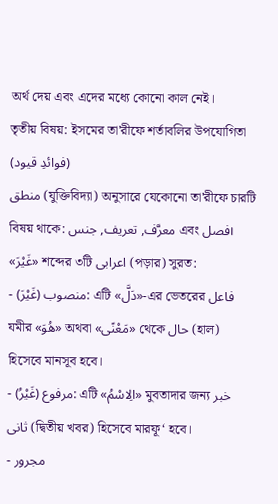অর্থ দেয় এবং এদের মধ্যে কোনো কাল নেই।
তৃতীয় বিষয়: ইসমের তা'রীফে শর্তাবলির উপযোগিতা (فوائدِ قیود)
منطق (যুক্তিবিদ্যা) অনুসারে যেকোনো তা'রীফে চারটি বিষয় থাকে: معرَّف, تعريف, جنس এবং فصل।
«غَيْرَ» শব্দের ৩টি اعرابی (পড়ার) সুরত:
- منصوب (غَيْرَ): এটি «دَلَّ»-এর ভেতরের فاعل যমীর «هُوَ» অথবা «مَعْنًى» থেকে حال (হাল) হিসেবে মানসূব হবে।
- مرفوع (غَيْرُ): এটি «الِاسْمُ» মুবতাদার জন্য خبر ثانی (দ্বিতীয় খবর) হিসেবে মারফূ‘ হবে।
- مجرور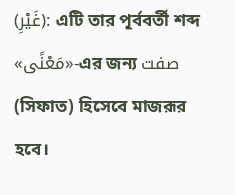(غَيْرِ): এটি তার পূর্ববর্তী শব্দ «مَعْنًى»-এর জন্য صفت (সিফাত) হিসেবে মাজরূর হবে।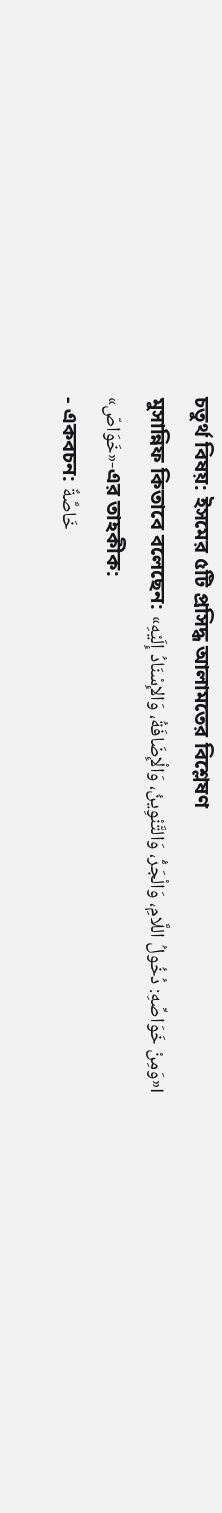চতুর্থ বিষয়: ইসমের ৫টি প্রসিদ্ধ আলামতের বিশ্লেষণ
মুসান্নিফ কিতাবে বলেছেন: «وَمِنْ خَوَاصِّهِ: دُخُولُ اللَّامِ، وَالْجَرُّ، وَالتَّنْوِينُ، وَالْإِضَافَةُ، وَالإِسْنَادُ إِلَيْهِ»।
«خَوَاصّ»-এর তাহকীক:
- একবচন: خَاصَّةٌ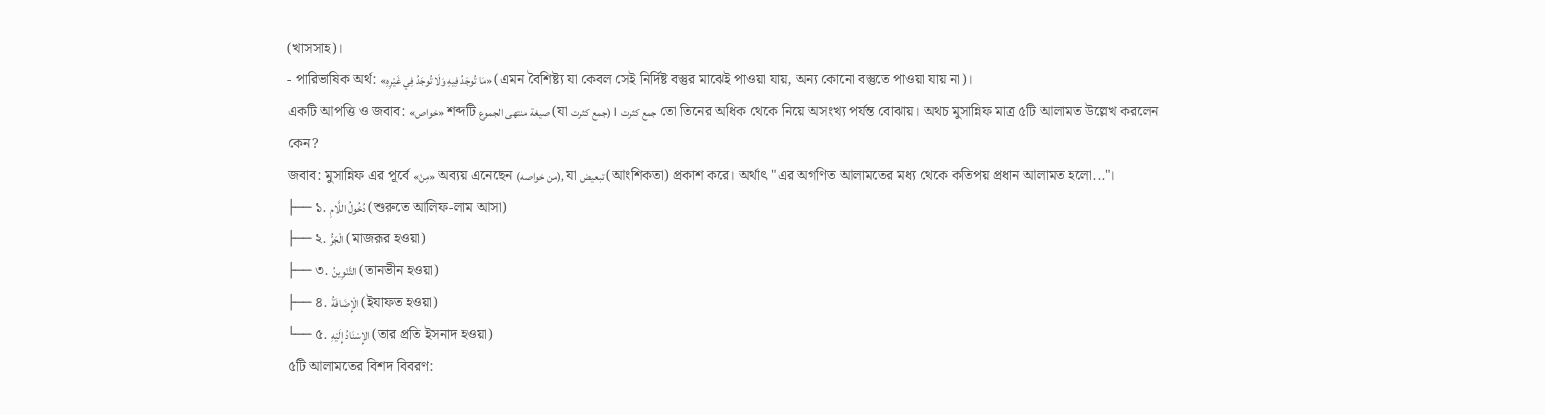(খাসসাহ)।
- পারিভাষিক অর্থ: «مَا تُوجَدُ فِيهِ وَلَا تُوجَدُ فِي غَيْرِهِ» (এমন বৈশিষ্ট্য যা কেবল সেই নির্দিষ্ট বস্তুর মাঝেই পাওয়া যায়, অন্য কোনো বস্তুতে পাওয়া যায় না)।
একটি আপত্তি ও জবাব: «خواص» শব্দটি صيغة منتهى الجموع (যা جمع كثرت)। جمع كثرت তো তিনের অধিক থেকে নিয়ে অসংখ্য পর্যন্ত বোঝায়। অথচ মুসান্নিফ মাত্র ৫টি আলামত উল্লেখ করলেন কেন?
জবাব: মুসান্নিফ এর পূর্বে «مِنْ» অব্যয় এনেছেন (من خواصه), যা تبعيض (আংশিকতা) প্রকাশ করে। অর্থাৎ "এর অগণিত আলামতের মধ্য থেকে কতিপয় প্রধান আলামত হলো..."।
├── ১. دُخُولُ اللَّامِ (শুরুতে আলিফ-লাম আসা)
├── ২. الْجَرُّ (মাজরূর হওয়া)
├── ৩. التَّنْوِينُ (তানভীন হওয়া)
├── ৪. الْإِضَافَةُ (ইযাফত হওয়া)
└── ৫. الإِسْنَادُ إِلَيْهِ (তার প্রতি ইসনাদ হওয়া)
৫টি আলামতের বিশদ বিবরণ: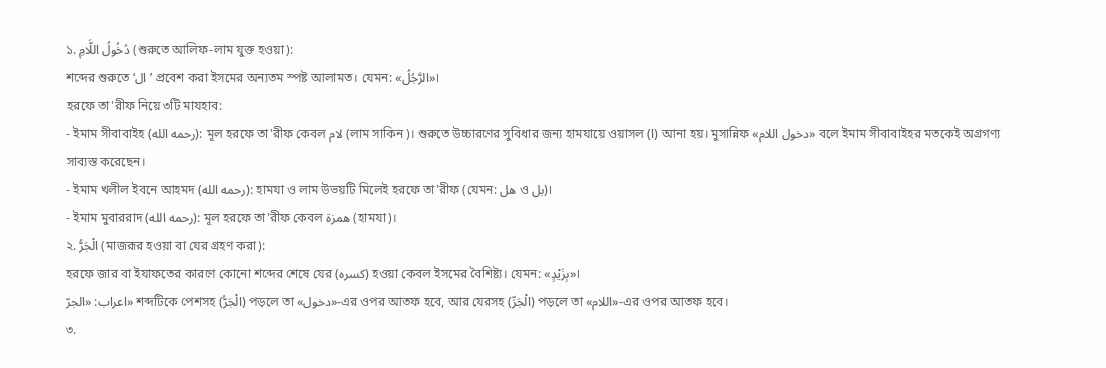১. دُخُولُ اللَّامِ (শুরুতে আলিফ-লাম যুক্ত হওয়া):
শব্দের শুরুতে ‘ال’ প্রবেশ করা ইসমের অন্যতম স্পষ্ট আলামত। যেমন: «الرَّجُلُ»।
হরফে তা'রীফ নিয়ে ৩টি মাযহাব:
- ইমাম সীবাবাইহ (رحمه الله): মূল হরফে তা'রীফ কেবল لام (লাম সাকিন)। শুরুতে উচ্চারণের সুবিধার জন্য হামযায়ে ওয়াসল (ا) আনা হয়। মুসান্নিফ «دخول اللام» বলে ইমাম সীবাবাইহর মতকেই অগ্রগণ্য সাব্যস্ত করেছেন।
- ইমাম খলীল ইবনে আহমদ (رحمه الله): হামযা ও লাম উভয়টি মিলেই হরফে তা'রীফ (যেমন: هل ও بل)।
- ইমাম মুবাররাদ (رحمه الله): মূল হরফে তা'রীফ কেবল همزة (হামযা)।
২. الْجَرُّ (মাজরূর হওয়া বা যের গ্রহণ করা):
হরফে জার বা ইযাফতের কারণে কোনো শব্দের শেষে যের (کسرہ) হওয়া কেবল ইসমের বৈশিষ্ট্য। যেমন: «بِزَيْدٍ»।
اعراب: «الجرّ» শব্দটিকে পেশসহ (الْجَرُّ) পড়লে তা «دخول»-এর ওপর আতফ হবে, আর যেরসহ (الْجَرِّ) পড়লে তা «اللام»-এর ওপর আতফ হবে।
৩.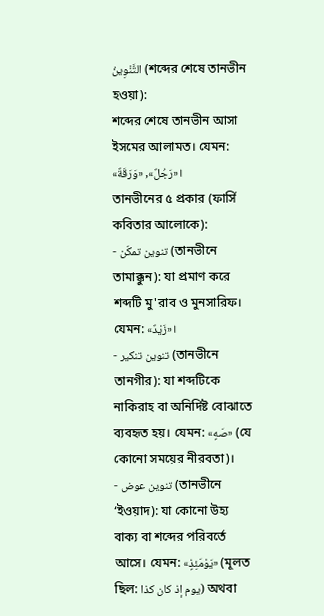التَّنْوِينُ (শব্দের শেষে তানভীন হওয়া):
শব্দের শেষে তানভীন আসা ইসমের আলামত। যেমন: «رَجُلٌ», «وَرَقَةٌ»।
তানভীনের ৫ প্রকার (ফার্সি কবিতার আলোকে):
- تنوين تمكّن (তানভীনে তামাক্কুন): যা প্রমাণ করে শব্দটি মু'রাব ও মুনসারিফ। যেমন: «زَيْدٌ»।
- تنوين تنكير (তানভীনে তানগীর): যা শব্দটিকে নাকিরাহ বা অনির্দিষ্ট বোঝাতে ব্যবহৃত হয়। যেমন: «صَهٍ» (যে কোনো সময়ের নীরবতা)।
- تنوين عوض (তানভীনে ‘ইওয়াদ): যা কোনো উহ্য বাক্য বা শব্দের পরিবর্তে আসে। যেমন: «يَوْمَئِذٍ» (মূলত ছিল: يوم إذ كان كذا) অথবা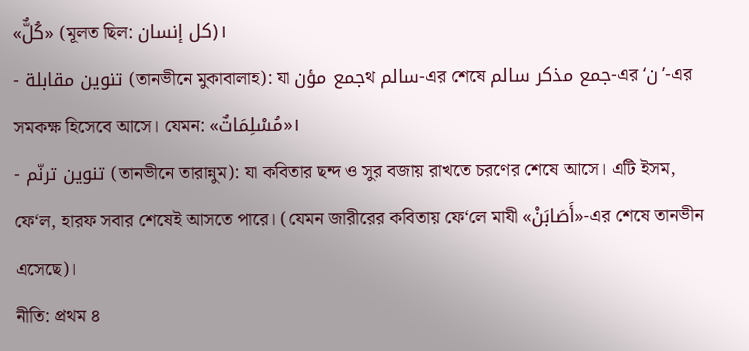«كُلٌّ» (মূলত ছিল: كل إنسان)।
- تنوين مقابلة (তানভীনে মুকাবালাহ): যা جمع مؤنথ سالم-এর শেষে جمع مذكر سالم-এর ‘ن’-এর সমকক্ষ হিসেবে আসে। যেমন: «مُسْلِمَاتٌ»।
- تنوين ترنّم (তানভীনে তারান্নুম): যা কবিতার ছন্দ ও সুর বজায় রাখতে চরণের শেষে আসে। এটি ইসম, ফে‘ল, হারফ সবার শেষেই আসতে পারে। (যেমন জারীরের কবিতায় ফে‘লে মাযী «أَصَابَنْ»-এর শেষে তানভীন এসেছে)।
নীতি: প্রথম ৪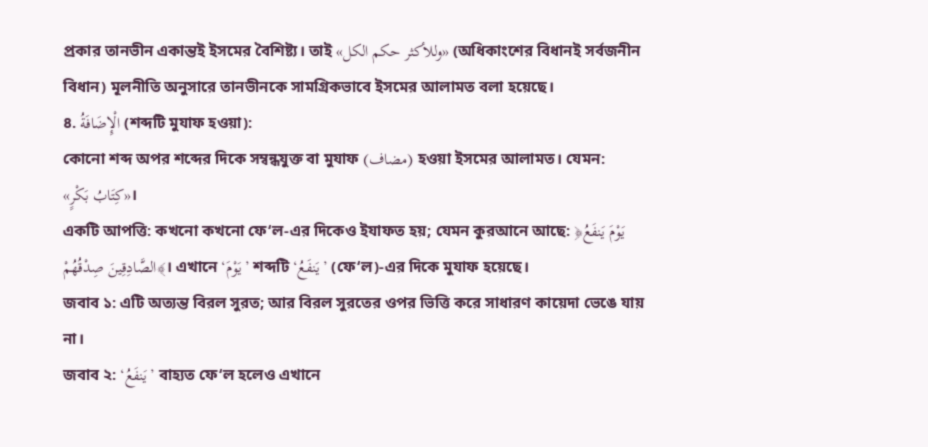প্রকার তানভীন একান্তই ইসমের বৈশিষ্ট্য। তাই «وللأكثر حكم الكل» (অধিকাংশের বিধানই সর্বজনীন বিধান) মূলনীতি অনুসারে তানভীনকে সামগ্রিকভাবে ইসমের আলামত বলা হয়েছে।
৪. الْإِضَافَةُ (শব্দটি মুযাফ হওয়া):
কোনো শব্দ অপর শব্দের দিকে সম্বন্ধযুক্ত বা মুযাফ (مضاف) হওয়া ইসমের আলামত। যেমন: «كِتَابُ بَكْرٍ»।
একটি আপত্তি: কখনো কখনো ফে‘ল-এর দিকেও ইযাফত হয়; যেমন কুরআনে আছে: ﴿يَوْمَ يَنفَعُ الصَّادِقِينَ صِدْقُهُمْ﴾। এখানে ‘يَوْمَ’ শব্দটি ‘يَنفَعُ’ (ফে‘ল)-এর দিকে মুযাফ হয়েছে।
জবাব ১: এটি অত্যন্ত বিরল সুরত; আর বিরল সুরতের ওপর ভিত্তি করে সাধারণ কায়েদা ভেঙে যায় না।
জবাব ২: ‘يَنفَعُ’ বাহ্যত ফে‘ল হলেও এখানে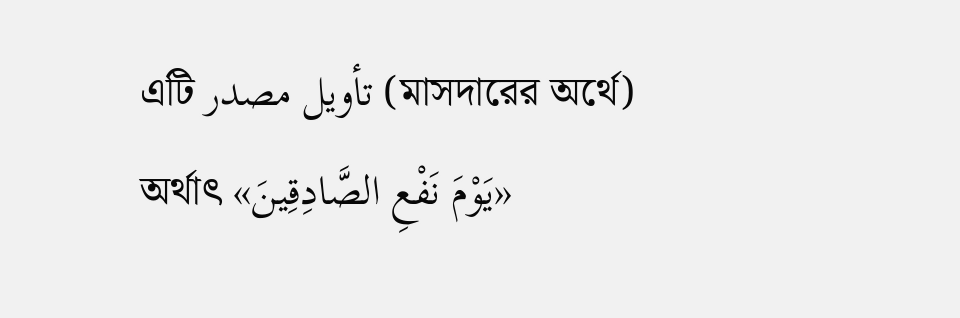এটি تأويل مصدر (মাসদারের অর্থে) অর্থাৎ «يَوْمَ نَفْعِ الصَّادِقِينَ»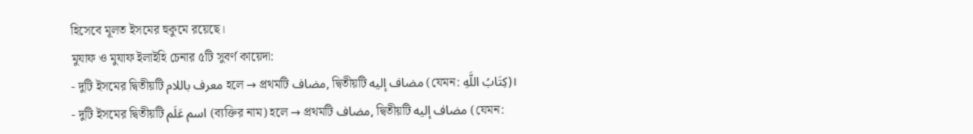হিসেবে মূলত ইসমের হুকুমে রয়েছে।
মুযাফ ও মুযাফ ইলাইহি চেনার ৫টি সুবর্ণ কায়েদা:
- দুটি ইসমের দ্বিতীয়টি معرف باللام হলে → প্রথমটি مضاف, দ্বিতীয়টি مضاف إليه (যেমন: كِتَابُ اللَّهِ)।
- দুটি ইসমের দ্বিতীয়টি اسم عَلَم (ব্যক্তির নাম) হলে → প্রথমটি مضاف, দ্বিতীয়টি مضاف إليه (যেমন: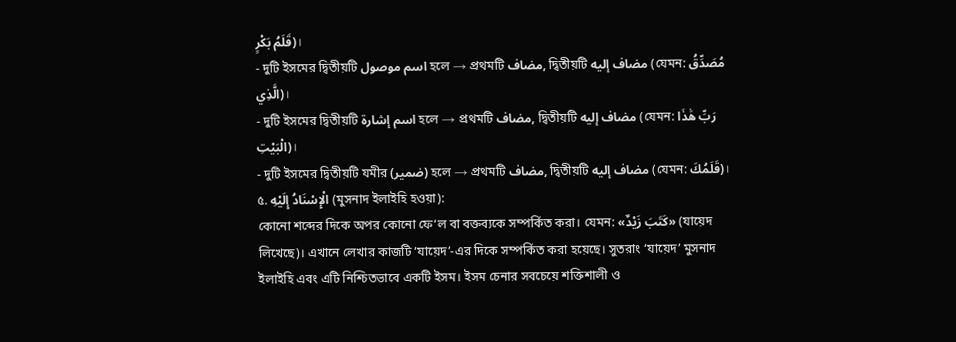قَلَمُ بَكْرٍ)।
- দুটি ইসমের দ্বিতীয়টি اسم موصول হলে → প্রথমটি مضاف, দ্বিতীয়টি مضاف إليه (যেমন: مُصَدِّقُ الَّذِي)।
- দুটি ইসমের দ্বিতীয়টি اسم إشارة হলে → প্রথমটি مضاف, দ্বিতীয়টি مضاف إليه (যেমন: رَبِّ هَٰذَا الْبَيْتِ)।
- দুটি ইসমের দ্বিতীয়টি যমীর (ضمير) হলে → প্রথমটি مضاف, দ্বিতীয়টি مضاف إليه (যেমন: قَلَمُكَ)।
৫. الْإِسْنَادُ إِلَيْهِ (মুসনাদ ইলাইহি হওয়া):
কোনো শব্দের দিকে অপর কোনো ফে‘ল বা বক্তব্যকে সম্পর্কিত করা। যেমন: «كَتَبَ زَيْدٌ» (যায়েদ লিখেছে)। এখানে লেখার কাজটি ‘যায়েদ’-এর দিকে সম্পর্কিত করা হয়েছে। সুতরাং ‘যায়েদ’ মুসনাদ ইলাইহি এবং এটি নিশ্চিতভাবে একটি ইসম। ইসম চেনার সবচেয়ে শক্তিশালী ও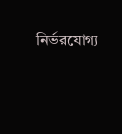নির্ভরযোগ্য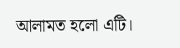আলামত হলো এটি।